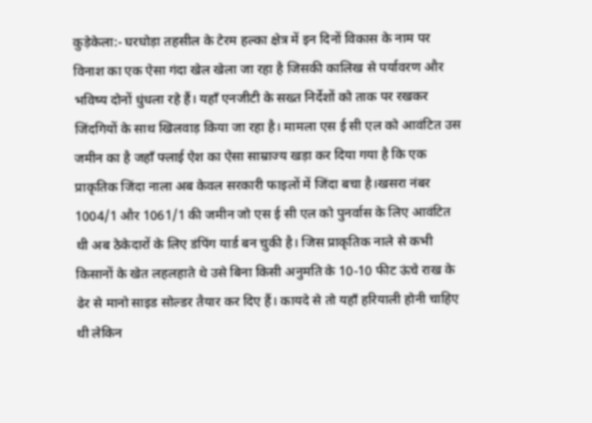कुड़ेकेला:- घरघोड़ा तहसील के टेरम हल्का क्षेत्र में इन दिनों विकास के नाम पर विनाश का एक ऐसा गंदा खेल खेला जा रहा है जिसकी कालिख से पर्यावरण और भविष्य दोनों धुंधला रहे हैं। यहाँ एनजीटी के सख्त निर्देशों को ताक पर रखकर जिंदगियों के साथ खिलवाड़ किया जा रहा है। मामला एस ई सी एल को आवंटित उस जमीन का है जहाँ फ्लाई ऐश का ऐसा साम्राज्य खड़ा कर दिया गया है कि एक प्राकृतिक जिंदा नाला अब केवल सरकारी फाइलों में जिंदा बचा है।खसरा नंबर 1004/1 और 1061/1 की जमीन जो एस ई सी एल को पुनर्वास के लिए आवंटित थी अब ठेकेदारों के लिए डंपिंग यार्ड बन चुकी है। जिस प्राकृतिक नाले से कभी किसानों के खेत लहलहाते थे उसे बिना किसी अनुमति के 10-10 फीट ऊंचे राख के ढेर से मानो साइड सोल्डर तैयार कर दिए हैं। कायदे से तो यहाँ हरियाली होनी चाहिए थी लेकिन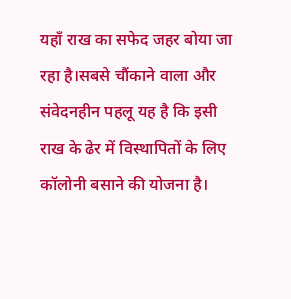यहाँ राख का सफेद जहर बोया जा रहा है।सबसे चौंकाने वाला और संवेदनहीन पहलू यह है कि इसी राख के ढेर में विस्थापितों के लिए कॉलोनी बसाने की योजना है।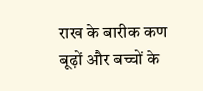राख के बारीक कण बूढ़ों और बच्चों के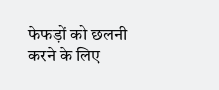फेफड़ों को छलनी करने के लिए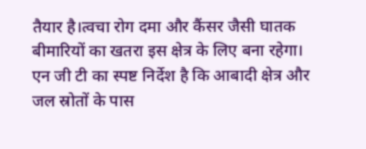तैयार है।त्वचा रोग दमा और कैंसर जैसी घातक बीमारियों का खतरा इस क्षेत्र के लिए बना रहेगा।
एन जी टी का स्पष्ट निर्देश है कि आबादी क्षेत्र और जल स्रोतों के पास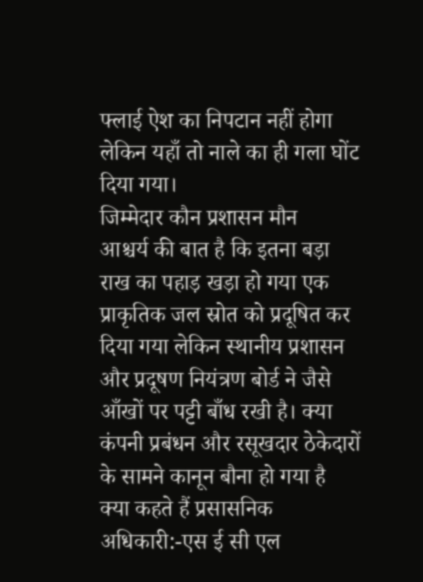फ्लाई ऐश का निपटान नहीं होगा लेकिन यहाँ तो नाले का ही गला घोंट दिया गया।
जिम्मेदार कौन प्रशासन मौन
आश्चर्य की बात है कि इतना बड़ा राख का पहाड़ खड़ा हो गया एक प्राकृतिक जल स्रोत को प्रदूषित कर दिया गया लेकिन स्थानीय प्रशासन और प्रदूषण नियंत्रण बोर्ड ने जैसे आँखों पर पट्टी बाँध रखी है। क्या कंपनी प्रबंधन और रसूखदार ठेकेदारों के सामने कानून बौना हो गया है
क्या कहते हैं प्रसासनिक अधिकारी:-एस ई सी एल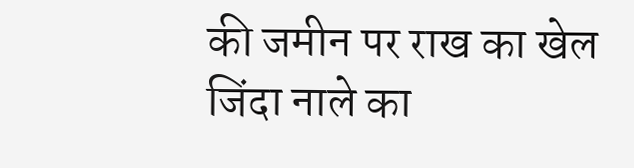की जमीन पर राख का खेल जिंदा नाले का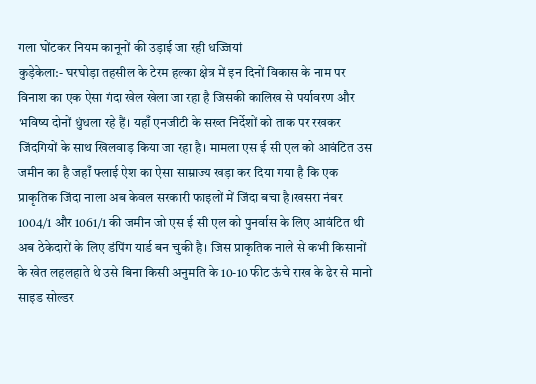गला घोंटकर नियम कानूनों की उड़ाई जा रही धज्जियां
कुड़ेकेला:- घरघोड़ा तहसील के टेरम हल्का क्षेत्र में इन दिनों विकास के नाम पर विनाश का एक ऐसा गंदा खेल खेला जा रहा है जिसकी कालिख से पर्यावरण और भविष्य दोनों धुंधला रहे हैं। यहाँ एनजीटी के सख्त निर्देशों को ताक पर रखकर जिंदगियों के साथ खिलवाड़ किया जा रहा है। मामला एस ई सी एल को आवंटित उस जमीन का है जहाँ फ्लाई ऐश का ऐसा साम्राज्य खड़ा कर दिया गया है कि एक प्राकृतिक जिंदा नाला अब केवल सरकारी फाइलों में जिंदा बचा है।खसरा नंबर 1004/1 और 1061/1 की जमीन जो एस ई सी एल को पुनर्वास के लिए आवंटित थी अब ठेकेदारों के लिए डंपिंग यार्ड बन चुकी है। जिस प्राकृतिक नाले से कभी किसानों के खेत लहलहाते थे उसे बिना किसी अनुमति के 10-10 फीट ऊंचे राख के ढेर से मानो साइड सोल्डर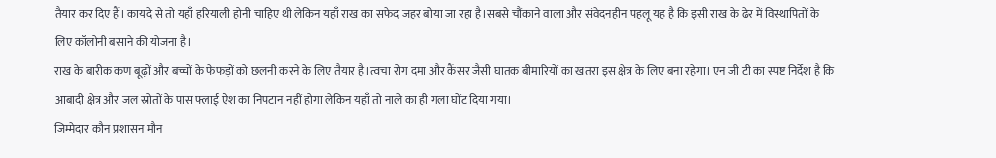तैयार कर दिए हैं। कायदे से तो यहाँ हरियाली होनी चाहिए थी लेकिन यहाँ राख का सफेद जहर बोया जा रहा है।सबसे चौंकाने वाला और संवेदनहीन पहलू यह है कि इसी राख के ढेर में विस्थापितों के लिए कॉलोनी बसाने की योजना है।
राख के बारीक कण बूढ़ों और बच्चों के फेफड़ों को छलनी करने के लिए तैयार है।त्वचा रोग दमा और कैंसर जैसी घातक बीमारियों का खतरा इस क्षेत्र के लिए बना रहेगा। एन जी टी का स्पष्ट निर्देश है कि आबादी क्षेत्र और जल स्रोतों के पास फ्लाई ऐश का निपटान नहीं होगा लेकिन यहाँ तो नाले का ही गला घोंट दिया गया।
जिम्मेदार कौन प्रशासन मौन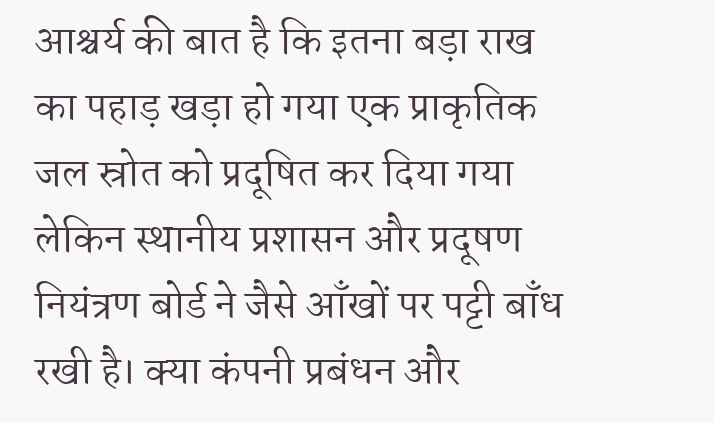आश्चर्य की बात है कि इतना बड़ा राख का पहाड़ खड़ा हो गया एक प्राकृतिक जल स्रोत को प्रदूषित कर दिया गया लेकिन स्थानीय प्रशासन और प्रदूषण नियंत्रण बोर्ड ने जैसे आँखों पर पट्टी बाँध रखी है। क्या कंपनी प्रबंधन और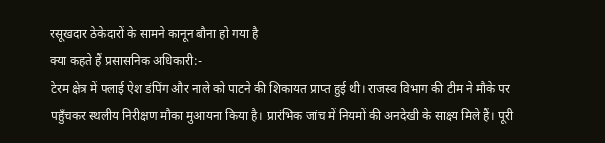रसूखदार ठेकेदारों के सामने कानून बौना हो गया है
क्या कहते हैं प्रसासनिक अधिकारी:-
टेरम क्षेत्र में फ्लाई ऐश डंपिंग और नाले को पाटने की शिकायत प्राप्त हुई थी। राजस्व विभाग की टीम ने मौके पर पहुँचकर स्थलीय निरीक्षण मौका मुआयना किया है। प्रारंभिक जांच में नियमों की अनदेखी के साक्ष्य मिले हैं। पूरी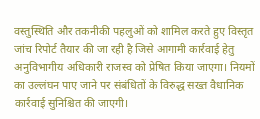वस्तुस्थिति और तकनीकी पहलुओं को शामिल करते हुए विस्तृत जांच रिपोर्ट तैयार की जा रही है जिसे आगामी कार्रवाई हेतु अनुविभागीय अधिकारी राजस्व को प्रेषित किया जाएगा। नियमों का उल्लंघन पाए जाने पर संबंधितों के विरुद्ध सख्त वैधानिक कार्रवाई सुनिश्चित की जाएगी।